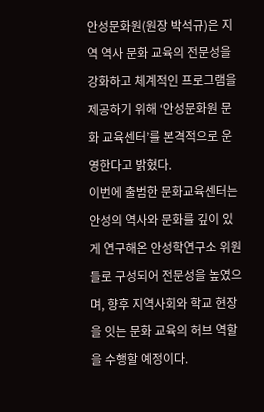안성문화원(원장 박석규)은 지역 역사 문화 교육의 전문성을 강화하고 체계적인 프로그램을 제공하기 위해 ‘안성문화원 문화 교육센터’를 본격적으로 운영한다고 밝혔다.
이번에 출범한 문화교육센터는 안성의 역사와 문화를 깊이 있게 연구해온 안성학연구소 위원들로 구성되어 전문성을 높였으며, 향후 지역사회와 학교 현장을 잇는 문화 교육의 허브 역할을 수행할 예정이다.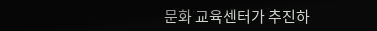문화 교육센터가 추진하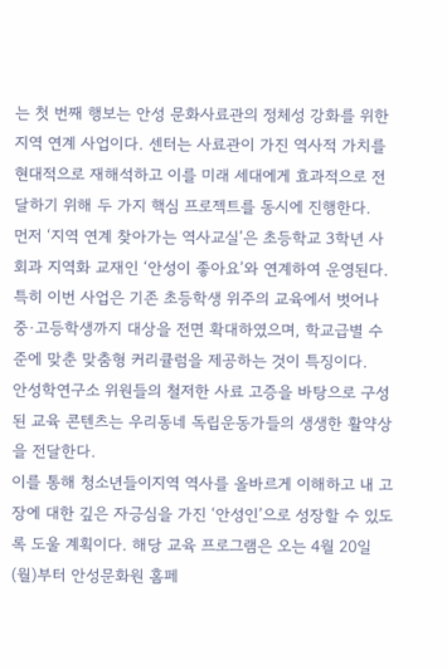는 첫 번째 행보는 안성 문화사료관의 정체성 강화를 위한 지역 연계 사업이다. 센터는 사료관이 가진 역사적 가치를 현대적으로 재해석하고 이를 미래 세대에게 효과적으로 전달하기 위해 두 가지 핵심 프로젝트를 동시에 진행한다.
먼저 ‘지역 연계 찾아가는 역사교실’은 초등학교 3학년 사회과 지역화 교재인 ‘안성이 좋아요’와 연계하여 운영된다. 특히 이번 사업은 기존 초등학생 위주의 교육에서 벗어나 중·고등학생까지 대상을 전면 확대하였으며, 학교급별 수준에 맞춘 맞춤형 커리큘럼을 제공하는 것이 특징이다.
안성학연구소 위원들의 철저한 사료 고증을 바탕으로 구성된 교육 콘텐츠는 우리동네 독립운동가들의 생생한 활약상을 전달한다.
이를 통해 청소년들이지역 역사를 올바르게 이해하고 내 고장에 대한 깊은 자긍심을 가진 ‘안성인’으로 성장할 수 있도록 도울 계획이다. 해당 교육 프로그램은 오는 4월 20일(월)부터 안성문화원 홈페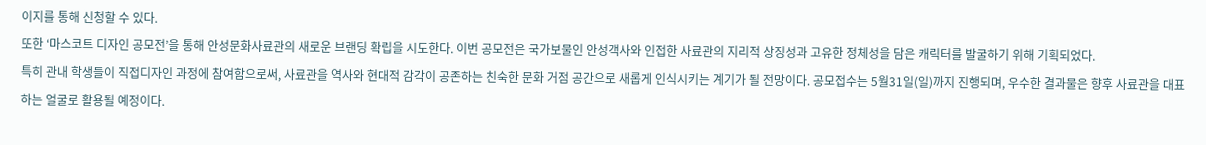이지를 통해 신청할 수 있다.
또한 ‘마스코트 디자인 공모전’을 통해 안성문화사료관의 새로운 브랜딩 확립을 시도한다. 이번 공모전은 국가보물인 안성객사와 인접한 사료관의 지리적 상징성과 고유한 정체성을 담은 캐릭터를 발굴하기 위해 기획되었다.
특히 관내 학생들이 직접디자인 과정에 참여함으로써, 사료관을 역사와 현대적 감각이 공존하는 친숙한 문화 거점 공간으로 새롭게 인식시키는 계기가 될 전망이다. 공모접수는 5월31일(일)까지 진행되며, 우수한 결과물은 향후 사료관을 대표하는 얼굴로 활용될 예정이다.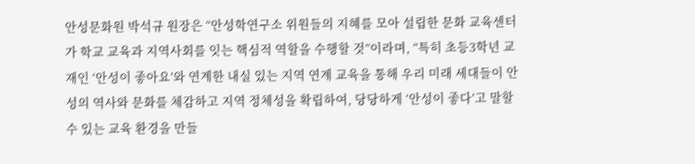안성문화원 박석규 원장은 “안성학연구소 위원들의 지혜를 모아 설립한 문화 교육센터가 학교 교육과 지역사회를 잇는 핵심적 역할을 수행할 것”이라며, “특히 초등3학년 교재인 ‘안성이 좋아요’와 연계한 내실 있는 지역 연계 교육을 통해 우리 미래 세대들이 안성의 역사와 문화를 체감하고 지역 정체성을 확립하여, 당당하게 ‘안성이 좋다’고 말할 수 있는 교육 환경을 만들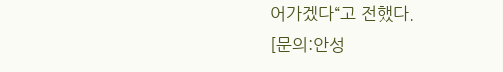어가겠다“고 전했다.
[문의:안성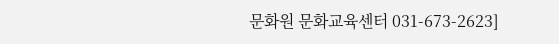문화원 문화교육센터 031-673-2623]